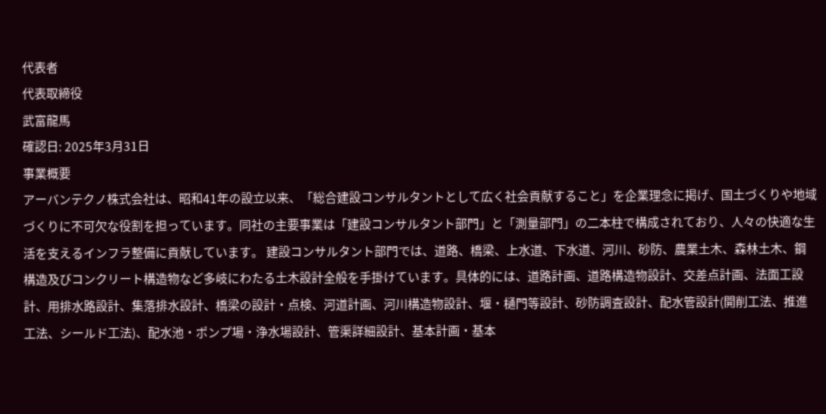代表者
代表取締役
武富龍馬
確認日: 2025年3月31日
事業概要
アーバンテクノ株式会社は、昭和41年の設立以来、「総合建設コンサルタントとして広く社会貢献すること」を企業理念に掲げ、国土づくりや地域づくりに不可欠な役割を担っています。同社の主要事業は「建設コンサルタント部門」と「測量部門」の二本柱で構成されており、人々の快適な生活を支えるインフラ整備に貢献しています。 建設コンサルタント部門では、道路、橋梁、上水道、下水道、河川、砂防、農業土木、森林土木、鋼構造及びコンクリート構造物など多岐にわたる土木設計全般を手掛けています。具体的には、道路計画、道路構造物設計、交差点計画、法面工設計、用排水路設計、集落排水設計、橋梁の設計・点検、河道計画、河川構造物設計、堰・樋門等設計、砂防調査設計、配水管設計(開削工法、推進工法、シールド工法)、配水池・ポンプ場・浄水場設計、管渠詳細設計、基本計画・基本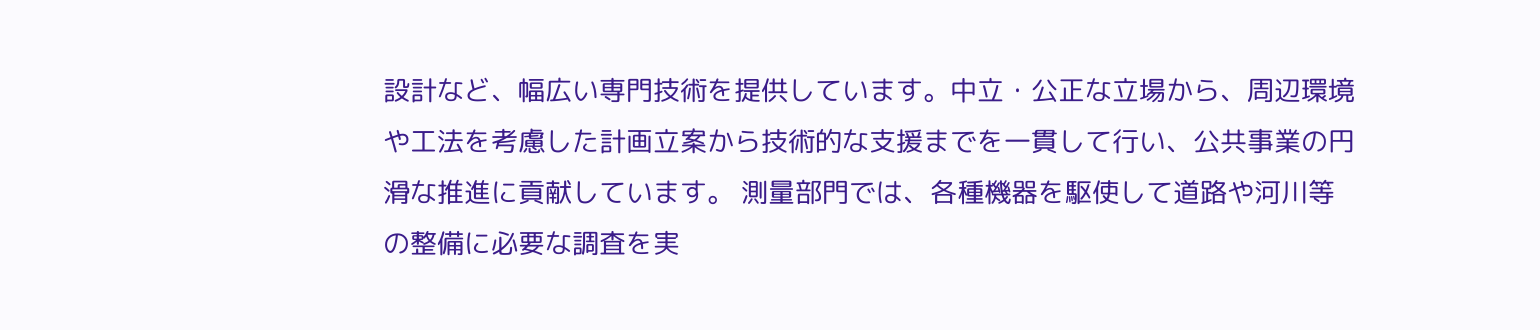設計など、幅広い専門技術を提供しています。中立・公正な立場から、周辺環境や工法を考慮した計画立案から技術的な支援までを一貫して行い、公共事業の円滑な推進に貢献しています。 測量部門では、各種機器を駆使して道路や河川等の整備に必要な調査を実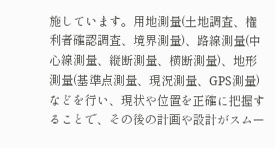施しています。用地測量(土地調査、権利者確認調査、境界測量)、路線測量(中心線測量、縦断測量、横断測量)、地形測量(基準点測量、現況測量、GPS測量)などを行い、現状や位置を正確に把握することで、その後の計画や設計がスムー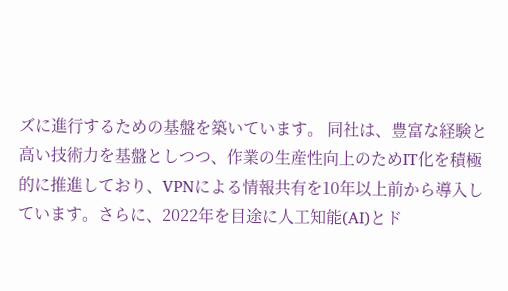ズに進行するための基盤を築いています。 同社は、豊富な経験と高い技術力を基盤としつつ、作業の生産性向上のためIT化を積極的に推進しており、VPNによる情報共有を10年以上前から導入しています。さらに、2022年を目途に人工知能(AI)とド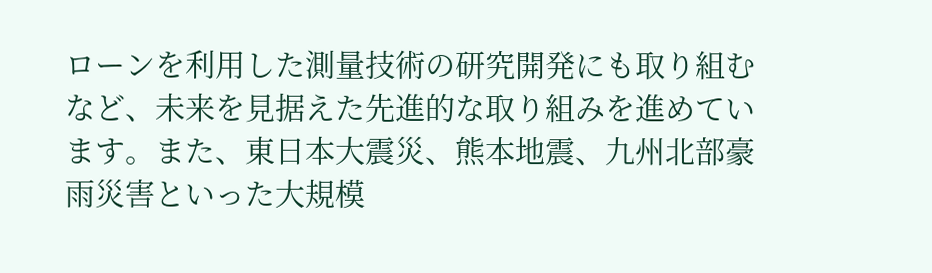ローンを利用した測量技術の研究開発にも取り組むなど、未来を見据えた先進的な取り組みを進めています。また、東日本大震災、熊本地震、九州北部豪雨災害といった大規模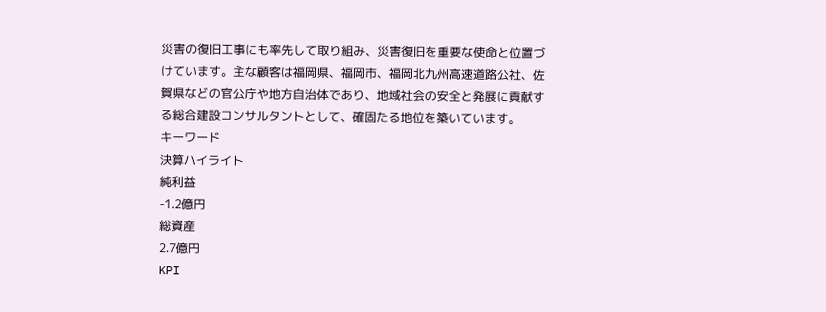災害の復旧工事にも率先して取り組み、災害復旧を重要な使命と位置づけています。主な顧客は福岡県、福岡市、福岡北九州高速道路公社、佐賀県などの官公庁や地方自治体であり、地域社会の安全と発展に貢献する総合建設コンサルタントとして、確固たる地位を築いています。
キーワード
決算ハイライト
純利益
-1.2億円
総資産
2.7億円
KPI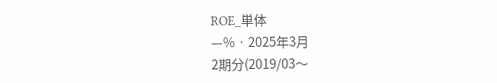ROE_単体
—% · 2025年3月
2期分(2019/03〜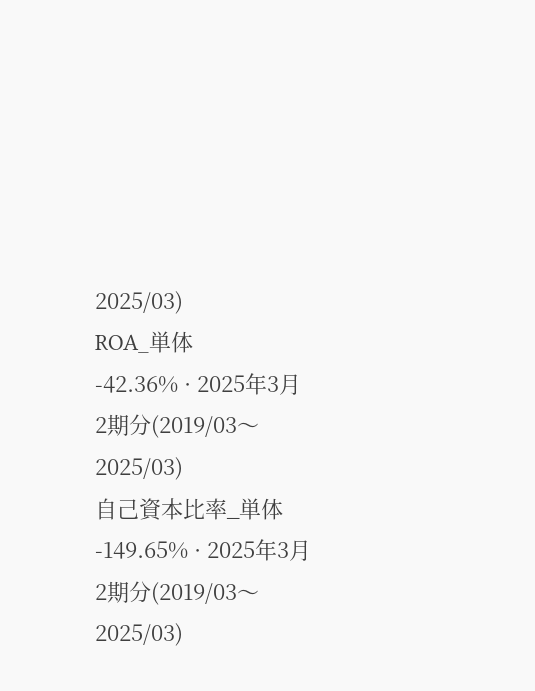2025/03)
ROA_単体
-42.36% · 2025年3月
2期分(2019/03〜2025/03)
自己資本比率_単体
-149.65% · 2025年3月
2期分(2019/03〜2025/03)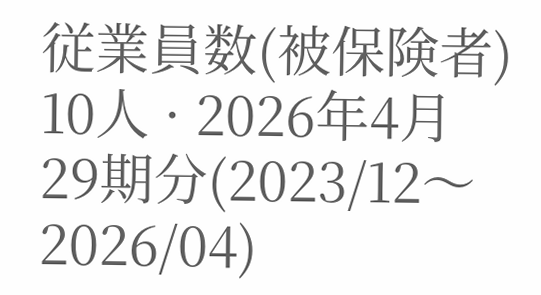従業員数(被保険者)
10人 · 2026年4月
29期分(2023/12〜2026/04)